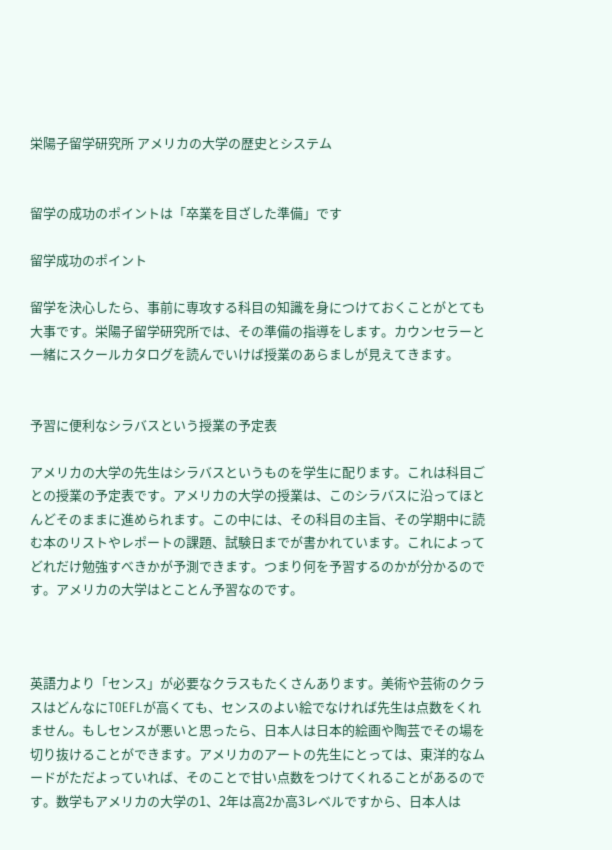栄陽子留学研究所 アメリカの大学の歴史とシステム


留学の成功のポイントは「卒業を目ざした準備」です

留学成功のポイント

留学を決心したら、事前に専攻する科目の知識を身につけておくことがとても大事です。栄陽子留学研究所では、その準備の指導をします。カウンセラーと一緒にスクールカタログを読んでいけば授業のあらましが見えてきます。


予習に便利なシラバスという授業の予定表

アメリカの大学の先生はシラバスというものを学生に配ります。これは科目ごとの授業の予定表です。アメリカの大学の授業は、このシラバスに沿ってほとんどそのままに進められます。この中には、その科目の主旨、その学期中に読む本のリストやレポートの課題、試験日までが書かれています。これによってどれだけ勉強すべきかが予測できます。つまり何を予習するのかが分かるのです。アメリカの大学はとことん予習なのです。



英語力より「センス」が必要なクラスもたくさんあります。美術や芸術のクラスはどんなにTOEFLが高くても、センスのよい絵でなければ先生は点数をくれません。もしセンスが悪いと思ったら、日本人は日本的絵画や陶芸でその場を切り抜けることができます。アメリカのアートの先生にとっては、東洋的なムードがただよっていれば、そのことで甘い点数をつけてくれることがあるのです。数学もアメリカの大学の1、2年は高2か高3レベルですから、日本人は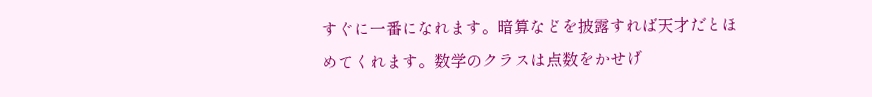すぐに一番になれます。暗算などを披露すれば天才だとほめてくれます。数学のクラスは点数をかせげ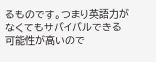るものです。つまり英語力がなくてもサバイバルできる可能性が高いので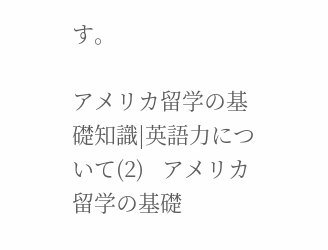す。

アメリカ留学の基礎知識|英語力について(2)   アメリカ留学の基礎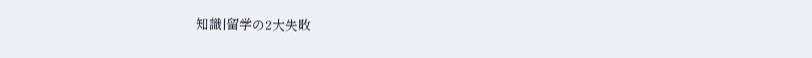知識|留学の2大失敗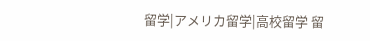留学|アメリカ留学|高校留学 留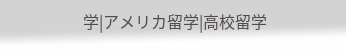学|アメリカ留学|高校留学